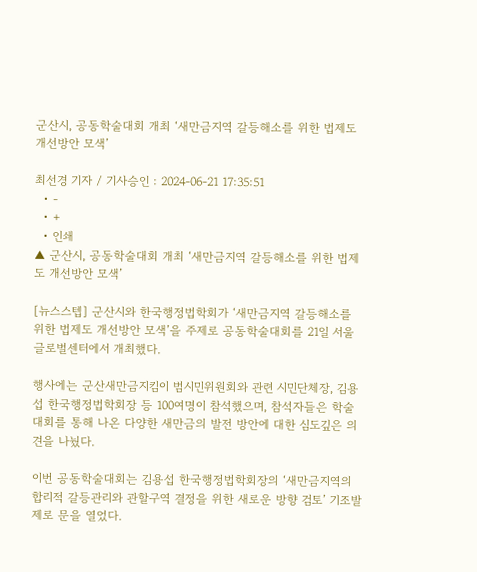군산시, 공동학술대회 개최 ‘새만금지역 갈등해소를 위한 법제도 개선방안 모색’

최선경 기자 / 기사승인 : 2024-06-21 17:35:51
  • -
  • +
  • 인쇄
▲ 군산시, 공동학술대회 개최 ‘새만금지역 갈등해소를 위한 법제도 개선방안 모색’

[뉴스스텝] 군산시와 한국행정법학회가 ‘새만금지역 갈등해소를 위한 법제도 개선방안 모색’을 주제로 공동학술대회를 21일 서울 글로벌센터에서 개최했다.

행사에는 군산새만금지킴이 범시민위원회와 관련 시민단체장, 김용섭 한국행정법학회장 등 100여명이 참석했으며, 참석자들은 학술대회를 통해 나온 다양한 새만금의 발전 방안에 대한 심도깊은 의견을 나눴다.

이번 공동학술대회는 김용섭 한국행정법학회장의 ‘새만금지역의 합리적 갈등관리와 관할구역 결정을 위한 새로운 방향 검토’ 기조발제로 문을 열었다.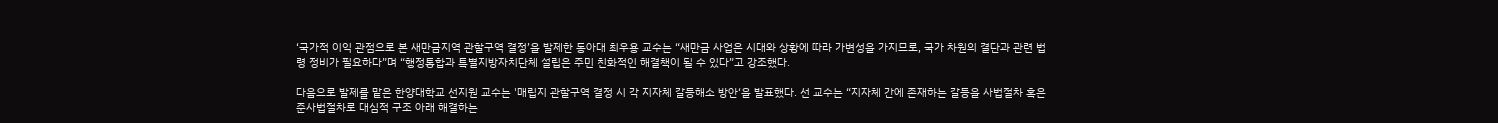‘국가적 이익 관점으로 본 새만금지역 관할구역 결정’을 발제한 동아대 최우용 교수는 “새만금 사업은 시대와 상황에 따라 가변성을 가지므로, 국가 차원의 결단과 관련 법령 정비가 필요하다”며 “행정통합과 특별지방자치단체 설립은 주민 친화적인 해결책이 될 수 있다”고 강조했다.

다음으로 발제를 맡은 한양대학교 선지원 교수는 '매립지 관할구역 결정 시 각 지자체 갈등해소 방안‘을 발표했다. 선 교수는 “지자체 간에 존재하는 갈등을 사법절차 혹은 준사법절차로 대심적 구조 아래 해결하는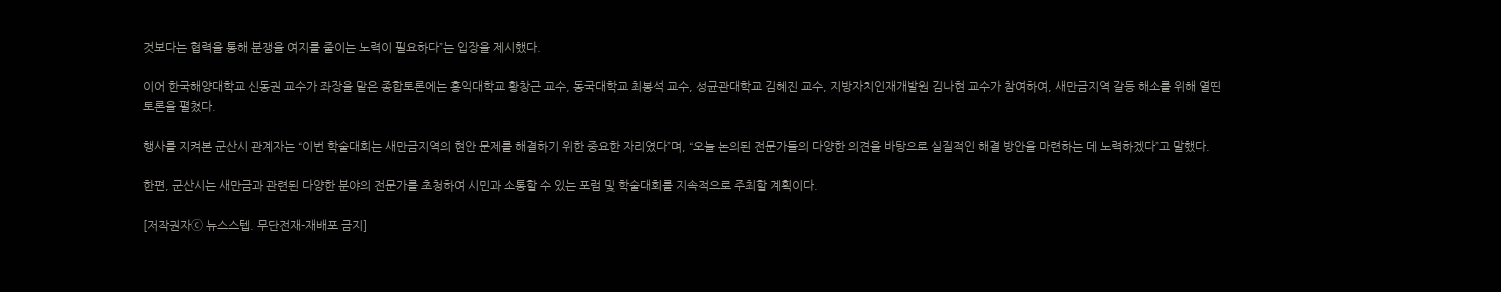것보다는 협력을 통해 분쟁을 여지를 줄이는 노력이 필요하다”는 입장을 제시했다.

이어 한국해양대학교 신동권 교수가 좌장을 맡은 종합토론에는 홍익대학교 황창근 교수, 동국대학교 최봉석 교수, 성균관대학교 김혜진 교수, 지방자치인재개발원 김나현 교수가 참여하여, 새만금지역 갈등 해소를 위해 열띤 토론을 펼쳤다.

행사를 지켜본 군산시 관계자는 “이번 학술대회는 새만금지역의 현안 문제를 해결하기 위한 중요한 자리였다”며, “오늘 논의된 전문가들의 다양한 의견을 바탕으로 실질적인 해결 방안을 마련하는 데 노력하겠다”고 말했다.

한편, 군산시는 새만금과 관련된 다양한 분야의 전문가를 초청하여 시민과 소통할 수 있는 포럼 및 학술대회를 지속적으로 주최할 계획이다.

[저작권자ⓒ 뉴스스텝. 무단전재-재배포 금지]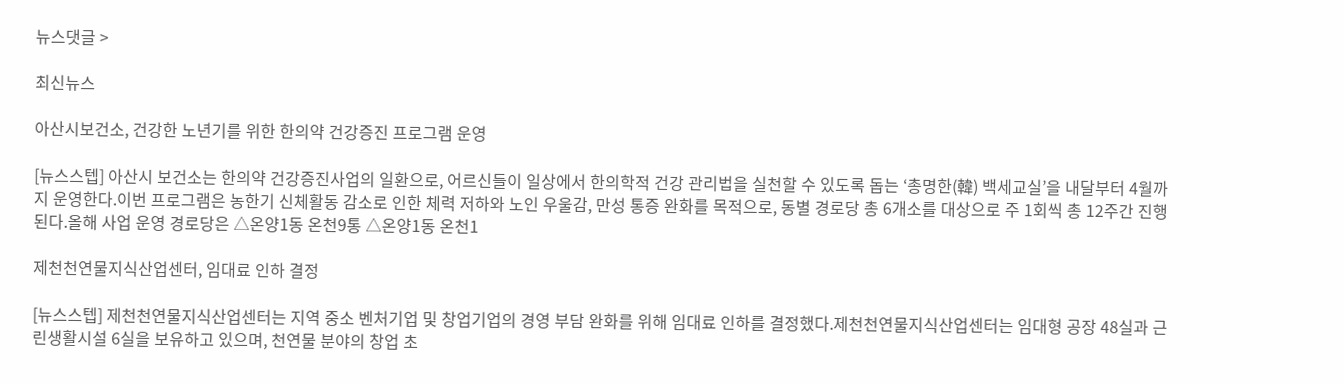뉴스댓글 >

최신뉴스

아산시보건소, 건강한 노년기를 위한 한의약 건강증진 프로그램 운영

[뉴스스텝] 아산시 보건소는 한의약 건강증진사업의 일환으로, 어르신들이 일상에서 한의학적 건강 관리법을 실천할 수 있도록 돕는 ‘총명한(韓) 백세교실’을 내달부터 4월까지 운영한다.이번 프로그램은 농한기 신체활동 감소로 인한 체력 저하와 노인 우울감, 만성 통증 완화를 목적으로, 동별 경로당 총 6개소를 대상으로 주 1회씩 총 12주간 진행된다.올해 사업 운영 경로당은 △온양1동 온천9통 △온양1동 온천1

제천천연물지식산업센터, 임대료 인하 결정

[뉴스스텝] 제천천연물지식산업센터는 지역 중소 벤처기업 및 창업기업의 경영 부담 완화를 위해 임대료 인하를 결정했다.제천천연물지식산업센터는 임대형 공장 48실과 근린생활시설 6실을 보유하고 있으며, 천연물 분야의 창업 초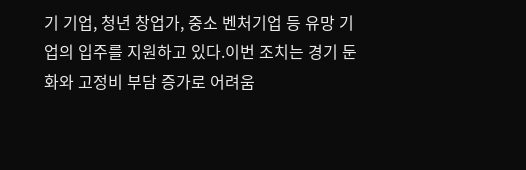기 기업, 청년 창업가, 중소 벤처기업 등 유망 기업의 입주를 지원하고 있다.이번 조치는 경기 둔화와 고정비 부담 증가로 어려움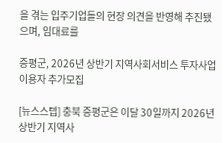을 겪는 입주기업들의 현장 의견을 반영해 추진됐으며, 임대료를

증평군, 2026년 상반기 지역사회서비스 투자사업 이용자 추가모집

[뉴스스텝] 충북 증평군은 이달 30일까지 2026년 상반기 지역사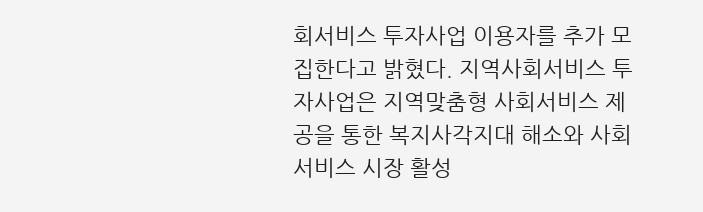회서비스 투자사업 이용자를 추가 모집한다고 밝혔다. 지역사회서비스 투자사업은 지역맞춤형 사회서비스 제공을 통한 복지사각지대 해소와 사회서비스 시장 활성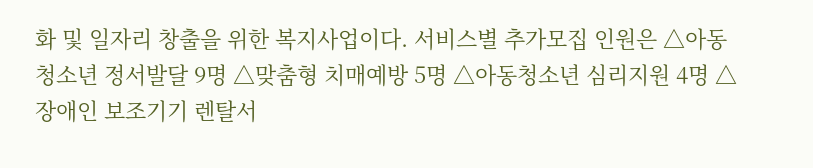화 및 일자리 창출을 위한 복지사업이다. 서비스별 추가모집 인원은 △아동청소년 정서발달 9명 △맞춤형 치매예방 5명 △아동청소년 심리지원 4명 △장애인 보조기기 렌탈서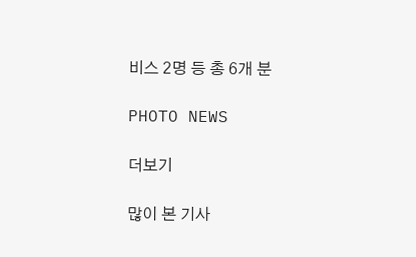비스 2명 등 총 6개 분

PHOTO NEWS

더보기

많이 본 기사